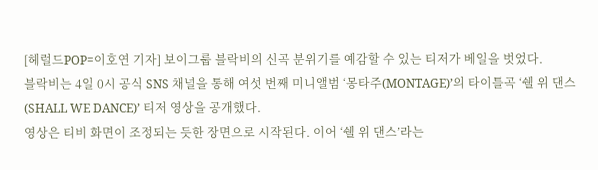[헤럴드POP=이호연 기자] 보이그룹 블락비의 신곡 분위기를 예감할 수 있는 티저가 베일을 벗었다.
블락비는 4일 0시 공식 SNS 채널을 통해 여섯 번째 미니앨범 ‘몽타주(MONTAGE)’의 타이틀곡 ‘쉘 위 댄스(SHALL WE DANCE)’ 티저 영상을 공개했다.
영상은 티비 화면이 조정되는 듯한 장면으로 시작된다. 이어 ‘쉘 위 댄스’라는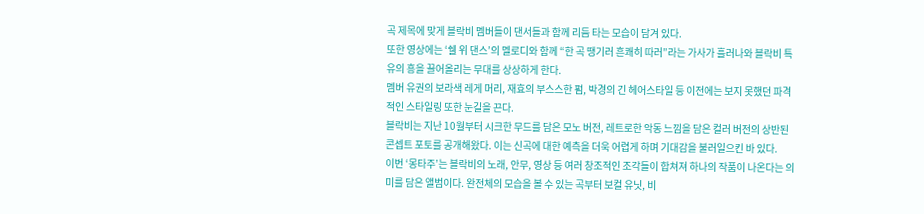곡 제목에 맞게 블락비 멤버들이 댄서들과 함께 리듬 타는 모습이 담겨 있다.
또한 영상에는 ‘쉘 위 댄스’의 멜로디와 함께 “한 곡 땡기러 흔쾌히 따러”라는 가사가 흘러나와 블락비 특유의 흥을 끌어올리는 무대를 상상하게 한다.
멤버 유권의 보라색 레게 머리, 재효의 부스스한 펌, 박경의 긴 헤어스타일 등 이전에는 보지 못했던 파격적인 스타일링 또한 눈길을 끈다.
블락비는 지난 10월부터 시크한 무드를 담은 모노 버전, 레트로한 악동 느낌을 담은 컬러 버전의 상반된 콘셉트 포토를 공개해왔다. 이는 신곡에 대한 예측을 더욱 어렵게 하며 기대감을 불러일으킨 바 있다.
이번 ‘몽타주’는 블락비의 노래, 안무, 영상 등 여러 창조적인 조각들이 합쳐져 하나의 작품이 나온다는 의미를 담은 앨범이다. 완전체의 모습을 볼 수 있는 곡부터 보컬 유닛, 비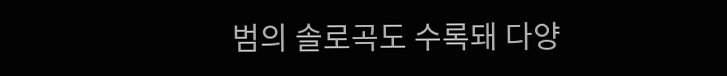범의 솔로곡도 수록돼 다양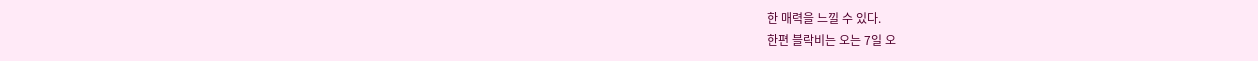한 매력을 느낄 수 있다.
한편 블락비는 오는 7일 오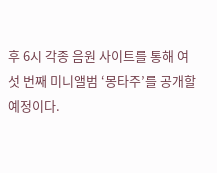후 6시 각종 음원 사이트를 통해 여섯 번째 미니앨범 ‘몽타주’를 공개할 예정이다.